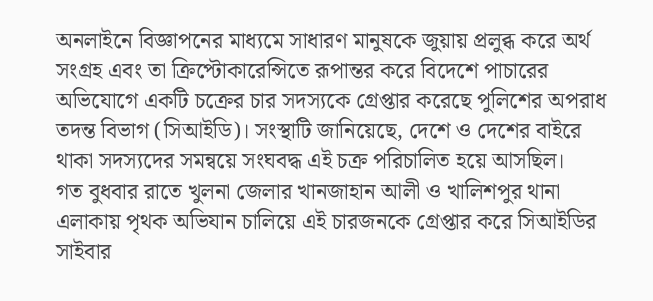অনলাইনে বিজ্ঞাপনের মাধ্যমে সাধারণ মানুষকে জুয়ায় প্রলুব্ধ করে অর্থ সংগ্রহ এবং তা ক্রিপ্টোকারেন্সিতে রূপান্তর করে বিদেশে পাচারের অভিযোগে একটি চক্রের চার সদস্যকে গ্রেপ্তার করেছে পুলিশের অপরাধ তদন্ত বিভাগ (সিআইডি)। সংস্থাটি জানিয়েছে, দেশে ও দেশের বাইরে থাকা সদস্যদের সমন্বয়ে সংঘবদ্ধ এই চক্র পরিচালিত হয়ে আসছিল।
গত বুধবার রাতে খুলনা জেলার খানজাহান আলী ও খালিশপুর থানা এলাকায় পৃথক অভিযান চালিয়ে এই চারজনকে গ্রেপ্তার করে সিআইডির সাইবার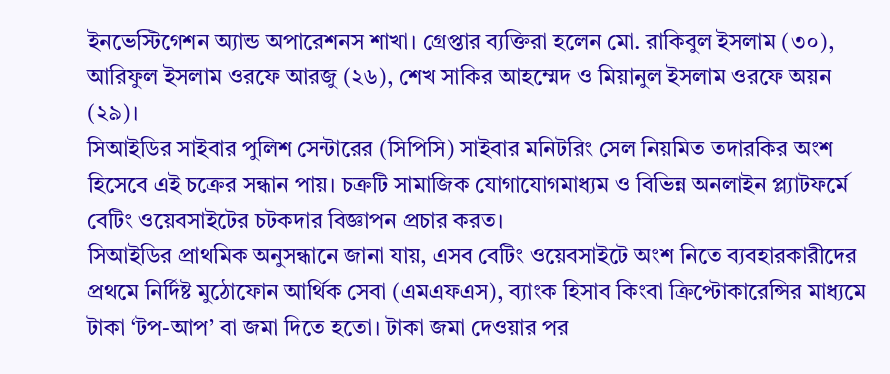ইনভেস্টিগেশন অ্যান্ড অপারেশনস শাখা। গ্রেপ্তার ব্যক্তিরা হলেন মো. রাকিবুল ইসলাম (৩০), আরিফুল ইসলাম ওরফে আরজু (২৬), শেখ সাকির আহম্মেদ ও মিয়ানুল ইসলাম ওরফে অয়ন (২৯)।
সিআইডির সাইবার পুলিশ সেন্টারের (সিপিসি) সাইবার মনিটরিং সেল নিয়মিত তদারকির অংশ হিসেবে এই চক্রের সন্ধান পায়। চক্রটি সামাজিক যোগাযোগমাধ্যম ও বিভিন্ন অনলাইন প্ল্যাটফর্মে বেটিং ওয়েবসাইটের চটকদার বিজ্ঞাপন প্রচার করত।
সিআইডির প্রাথমিক অনুসন্ধানে জানা যায়, এসব বেটিং ওয়েবসাইটে অংশ নিতে ব্যবহারকারীদের প্রথমে নির্দিষ্ট মুঠোফোন আর্থিক সেবা (এমএফএস), ব্যাংক হিসাব কিংবা ক্রিপ্টোকারেন্সির মাধ্যমে টাকা ‘টপ-আপ’ বা জমা দিতে হতো। টাকা জমা দেওয়ার পর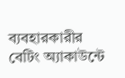ব্যবহারকারীর বেটিং অ্যাকাউন্টে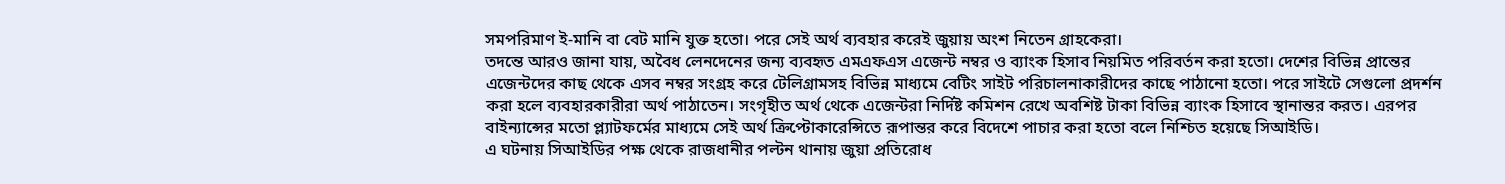সমপরিমাণ ই-মানি বা বেট মানি যুক্ত হতো। পরে সেই অর্থ ব্যবহার করেই জুয়ায় অংশ নিতেন গ্রাহকেরা।
তদন্তে আরও জানা যায়, অবৈধ লেনদেনের জন্য ব্যবহৃত এমএফএস এজেন্ট নম্বর ও ব্যাংক হিসাব নিয়মিত পরিবর্তন করা হতো। দেশের বিভিন্ন প্রান্তের এজেন্টদের কাছ থেকে এসব নম্বর সংগ্রহ করে টেলিগ্রামসহ বিভিন্ন মাধ্যমে বেটিং সাইট পরিচালনাকারীদের কাছে পাঠানো হতো। পরে সাইটে সেগুলো প্রদর্শন করা হলে ব্যবহারকারীরা অর্থ পাঠাতেন। সংগৃহীত অর্থ থেকে এজেন্টরা নির্দিষ্ট কমিশন রেখে অবশিষ্ট টাকা বিভিন্ন ব্যাংক হিসাবে স্থানান্তর করত। এরপর বাইন্যান্সের মতো প্ল্যাটফর্মের মাধ্যমে সেই অর্থ ক্রিপ্টোকারেন্সিতে রূপান্তর করে বিদেশে পাচার করা হতো বলে নিশ্চিত হয়েছে সিআইডি।
এ ঘটনায় সিআইডির পক্ষ থেকে রাজধানীর পল্টন থানায় জুয়া প্রতিরোধ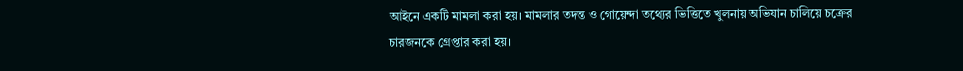আইনে একটি মামলা করা হয়। মামলার তদন্ত ও গোয়েন্দা তথ্যের ভিত্তিতে খুলনায় অভিযান চালিয়ে চক্রের চারজনকে গ্রেপ্তার করা হয়।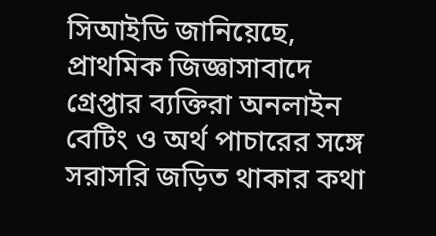সিআইডি জানিয়েছে, প্রাথমিক জিজ্ঞাসাবাদে গ্রেপ্তার ব্যক্তিরা অনলাইন বেটিং ও অর্থ পাচারের সঙ্গে সরাসরি জড়িত থাকার কথা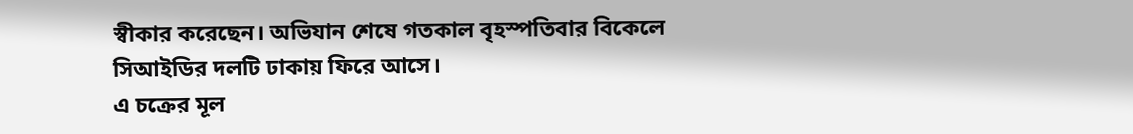স্বীকার করেছেন। অভিযান শেষে গতকাল বৃহস্পতিবার বিকেলে সিআইডির দলটি ঢাকায় ফিরে আসে।
এ চক্রের মূল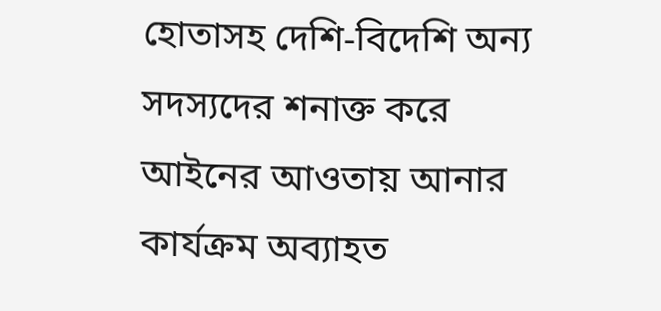হোতাসহ দেশি-বিদেশি অন্য সদস্যদের শনাক্ত করে আইনের আওতায় আনার কার্যক্রম অব্যাহত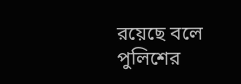রয়েছে বলে পুলিশের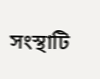সংস্থাটি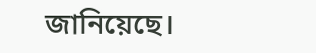জানিয়েছে।